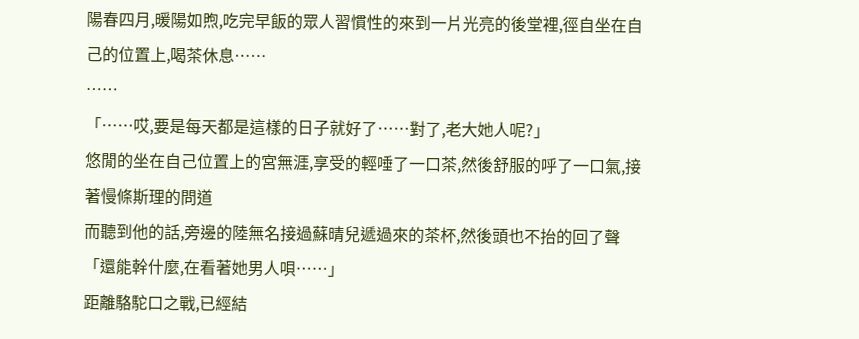陽春四月,暖陽如煦,吃完早飯的眾人習慣性的來到一片光亮的後堂裡,徑自坐在自己的位置上,喝茶休息……
……
「……哎,要是每天都是這樣的日子就好了……對了,老大她人呢?」
悠閒的坐在自己位置上的宮無涯,享受的輕唾了一口茶,然後舒服的呼了一口氣,接著慢條斯理的問道
而聽到他的話,旁邊的陸無名接過蘇晴兒遞過來的茶杯,然後頭也不抬的回了聲
「還能幹什麼,在看著她男人唄……」
距離駱駝口之戰,已經結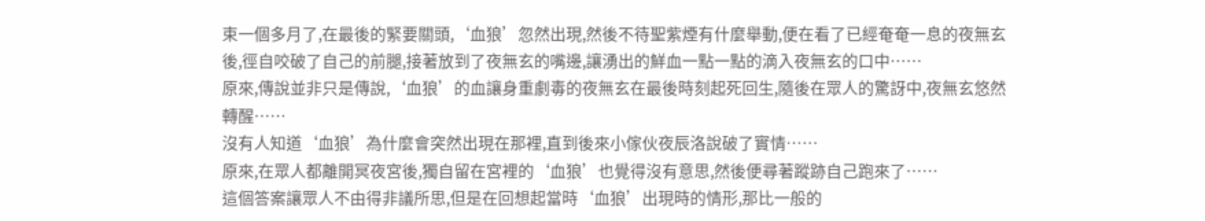束一個多月了,在最後的緊要關頭,‘血狼’忽然出現,然後不待聖紫煙有什麼舉動,便在看了已經奄奄一息的夜無玄後,徑自咬破了自己的前腿,接著放到了夜無玄的嘴邊,讓湧出的鮮血一點一點的滴入夜無玄的口中……
原來,傳說並非只是傳說,‘血狼’的血讓身重劇毒的夜無玄在最後時刻起死回生,隨後在眾人的驚訝中,夜無玄悠然轉醒……
沒有人知道‘血狼’為什麼會突然出現在那裡,直到後來小傢伙夜辰洛說破了實情……
原來,在眾人都離開冥夜宮後,獨自留在宮裡的‘血狼’也覺得沒有意思,然後便尋著蹤跡自己跑來了……
這個答案讓眾人不由得非議所思,但是在回想起當時‘血狼’出現時的情形,那比一般的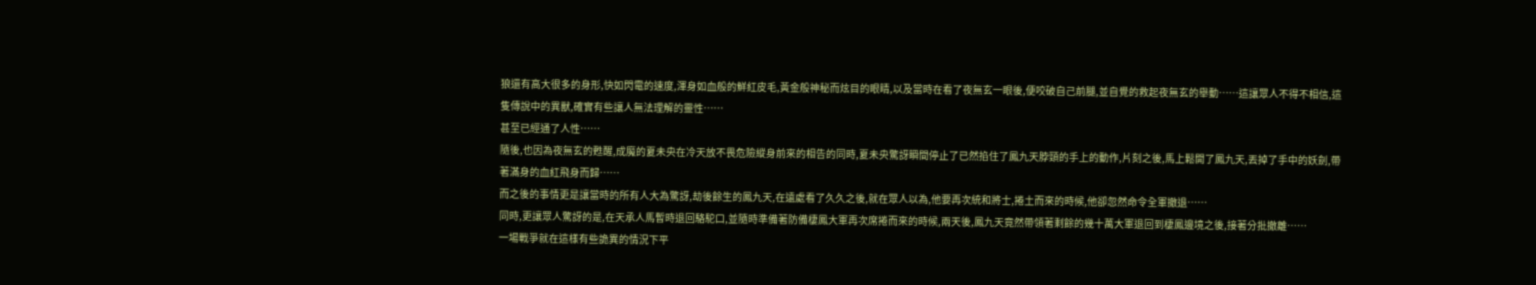狼還有高大很多的身形,快如閃電的速度,渾身如血般的鮮紅皮毛,黃金般神秘而炫目的眼睛,以及當時在看了夜無玄一眼後,便咬破自己前腿,並自覺的救起夜無玄的舉動……這讓眾人不得不相信,這隻傳說中的異獸,確實有些讓人無法理解的靈性……
甚至已經通了人性……
隨後,也因為夜無玄的甦醒,成魔的夏未央在冷天放不畏危險縱身前來的相告的同時,夏未央驚訝瞬間停止了已然掐住了鳳九天脖頸的手上的動作,片刻之後,馬上鬆開了鳳九天,丟掉了手中的妖劍,帶著滿身的血紅飛身而歸……
而之後的事情更是讓當時的所有人大為驚訝,劫後餘生的鳳九天,在遠處看了久久之後,就在眾人以為,他要再次統和將士,捲土而來的時候,他卻忽然命令全軍撤退……
同時,更讓眾人驚訝的是,在天承人馬暫時退回駱駝口,並隨時準備著防備棲鳳大軍再次席捲而來的時候,兩天後,鳳九天竟然帶領著剩餘的幾十萬大軍退回到棲鳳邊境之後,接著分批撤離……
一場戰爭就在這樣有些詭異的情況下平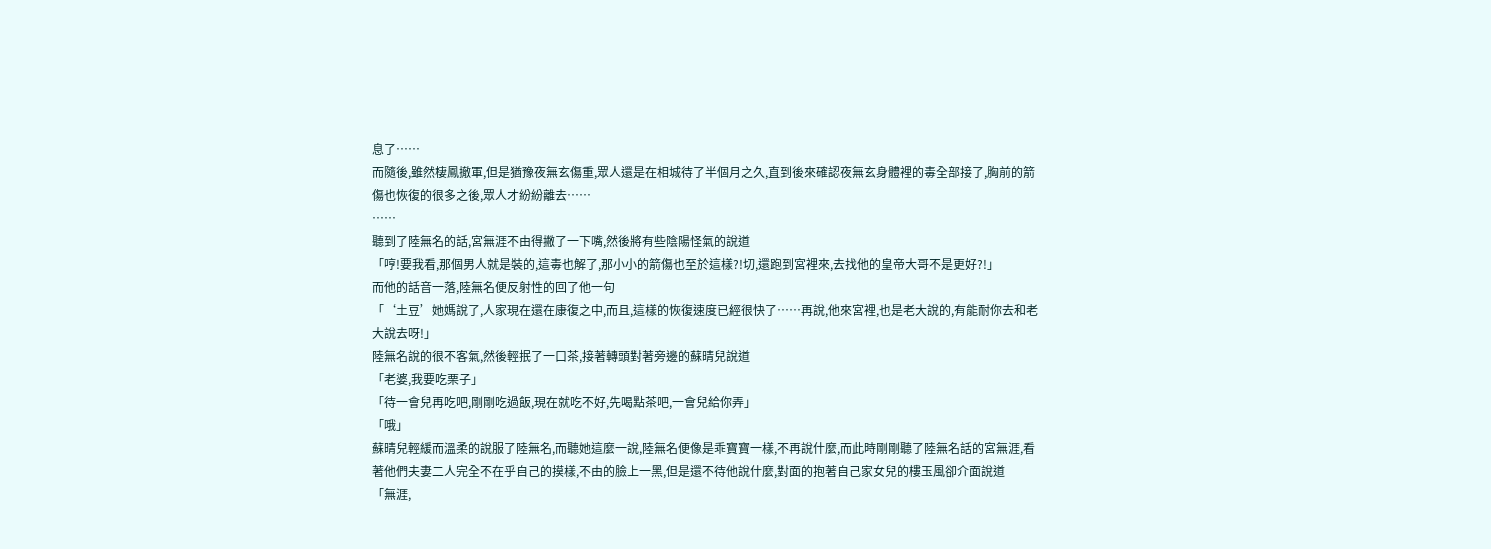息了……
而隨後,雖然棲鳳撤軍,但是猶豫夜無玄傷重,眾人還是在相城待了半個月之久,直到後來確認夜無玄身體裡的毒全部接了,胸前的箭傷也恢復的很多之後,眾人才紛紛離去……
……
聽到了陸無名的話,宮無涯不由得撇了一下嘴,然後將有些陰陽怪氣的說道
「哼!要我看,那個男人就是裝的,這毒也解了,那小小的箭傷也至於這樣?!切,還跑到宮裡來,去找他的皇帝大哥不是更好?!」
而他的話音一落,陸無名便反射性的回了他一句
「‘土豆’她媽說了,人家現在還在康復之中,而且,這樣的恢復速度已經很快了……再說,他來宮裡,也是老大說的,有能耐你去和老大說去呀!」
陸無名說的很不客氣,然後輕抿了一口茶,接著轉頭對著旁邊的蘇晴兒說道
「老婆,我要吃栗子」
「待一會兒再吃吧,剛剛吃過飯,現在就吃不好,先喝點茶吧,一會兒給你弄」
「哦」
蘇晴兒輕緩而溫柔的說服了陸無名,而聽她這麼一說,陸無名便像是乖寶寶一樣,不再說什麼,而此時剛剛聽了陸無名話的宮無涯,看著他們夫妻二人完全不在乎自己的摸樣,不由的臉上一黑,但是還不待他說什麼,對面的抱著自己家女兒的樓玉風卻介面說道
「無涯,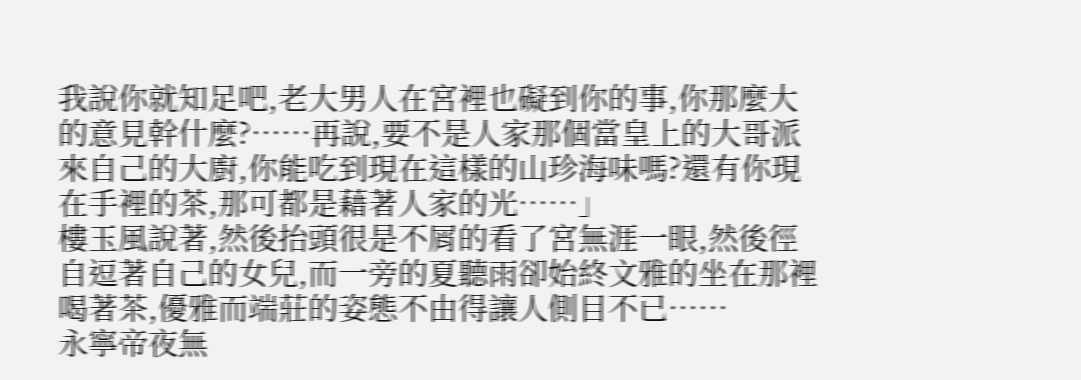我說你就知足吧,老大男人在宮裡也礙到你的事,你那麼大的意見幹什麼?……再說,要不是人家那個當皇上的大哥派來自己的大廚,你能吃到現在這樣的山珍海味嗎?還有你現在手裡的茶,那可都是藉著人家的光……」
樓玉風說著,然後抬頭很是不屑的看了宮無涯一眼,然後徑自逗著自己的女兒,而一旁的夏聽雨卻始終文雅的坐在那裡喝著茶,優雅而端莊的姿態不由得讓人側目不已……
永寧帝夜無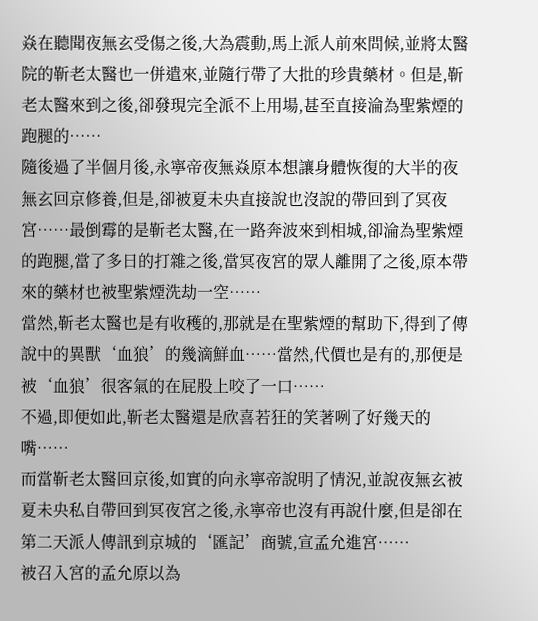焱在聽聞夜無玄受傷之後,大為震動,馬上派人前來問候,並將太醫院的靳老太醫也一併遣來,並隨行帶了大批的珍貴藥材。但是,靳老太醫來到之後,卻發現完全派不上用場,甚至直接淪為聖紫煙的跑腿的……
隨後過了半個月後,永寧帝夜無焱原本想讓身體恢復的大半的夜無玄回京修養,但是,卻被夏未央直接說也沒說的帶回到了冥夜宮……最倒霉的是靳老太醫,在一路奔波來到相城,卻淪為聖紫煙的跑腿,當了多日的打雜之後,當冥夜宮的眾人離開了之後,原本帶來的藥材也被聖紫煙洗劫一空……
當然,靳老太醫也是有收穫的,那就是在聖紫煙的幫助下,得到了傳說中的異獸‘血狼’的幾滴鮮血……當然,代價也是有的,那便是被‘血狼’很客氣的在屁股上咬了一口……
不過,即便如此,靳老太醫還是欣喜若狂的笑著咧了好幾天的嘴……
而當靳老太醫回京後,如實的向永寧帝說明了情況,並說夜無玄被夏未央私自帶回到冥夜宮之後,永寧帝也沒有再說什麼,但是卻在第二天派人傳訊到京城的‘匯記’商號,宣孟允進宮……
被召入宮的孟允原以為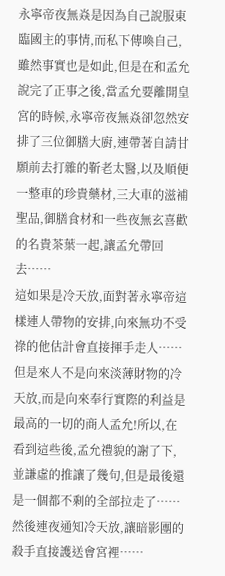永寧帝夜無焱是因為自己說服東臨國主的事情,而私下傳喚自己,雖然事實也是如此,但是在和孟允說完了正事之後,當孟允要離開皇宮的時候,永寧帝夜無焱卻忽然安排了三位御膳大廚,連帶著自請甘願前去打雜的靳老太醫,以及順便一整車的珍貴藥材,三大車的滋補聖品,御膳食材和一些夜無玄喜歡的名貴茶葉一起,讓孟允帶回去……
這如果是冷天放,面對著永寧帝這樣連人帶物的安排,向來無功不受祿的他估計會直接揮手走人……但是來人不是向來淡薄財物的冷天放,而是向來奉行實際的利益是最高的一切的商人孟允!所以,在看到這些後,孟允禮貌的謝了下,並謙虛的推讓了幾句,但是最後還是一個都不剩的全部拉走了……然後連夜通知冷天放,讓暗影團的殺手直接護送會宮裡……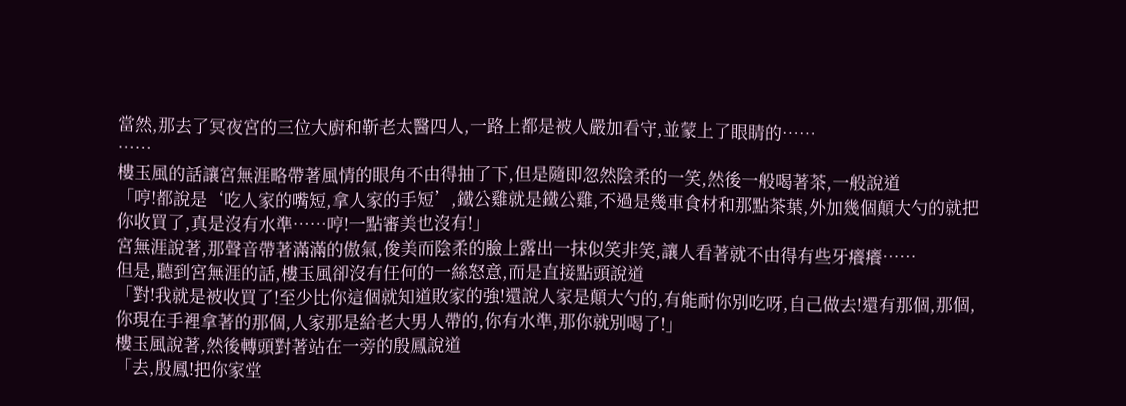當然,那去了冥夜宮的三位大廚和靳老太醫四人,一路上都是被人嚴加看守,並蒙上了眼睛的……
……
樓玉風的話讓宮無涯略帶著風情的眼角不由得抽了下,但是隨即忽然陰柔的一笑,然後一般喝著茶,一般說道
「哼!都說是‘吃人家的嘴短,拿人家的手短’,鐵公雞就是鐵公雞,不過是幾車食材和那點茶葉,外加幾個顛大勺的就把你收買了,真是沒有水準……哼!一點審美也沒有!」
宮無涯說著,那聲音帶著滿滿的傲氣,俊美而陰柔的臉上露出一抹似笑非笑,讓人看著就不由得有些牙癢癢……
但是,聽到宮無涯的話,樓玉風卻沒有任何的一絲怒意,而是直接點頭說道
「對!我就是被收買了!至少比你這個就知道敗家的強!還說人家是顛大勺的,有能耐你別吃呀,自己做去!還有那個,那個,你現在手裡拿著的那個,人家那是給老大男人帶的,你有水準,那你就別喝了!」
樓玉風說著,然後轉頭對著站在一旁的殷鳳說道
「去,殷鳳!把你家堂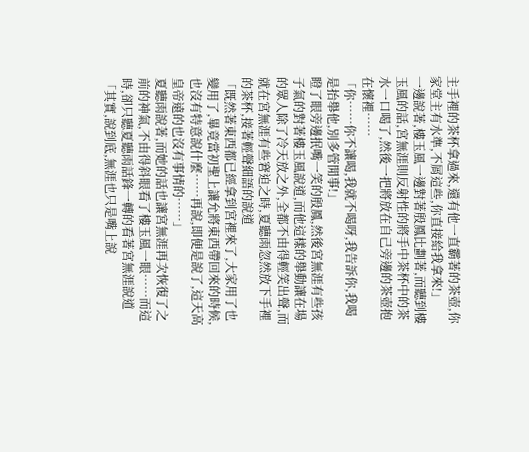主手裡的茶杯拿過來,還有他一直霸著的茶壺,你家堂主有水準,不屑這些,你直接給我拿來!」
一邊說著,樓玉風一邊對著殷鳳比劃著,而聽到樓玉風的話,宮無涯則反射性的將手中茶杯中的茶水一口喝了,然後一把將放在自己旁邊的茶壺抱在懷裡……
「你……你不讓喝,我就不喝呀,我告訴你,我喝是抬舉他,別多管閒事!」
瞪了眼旁邊抿嘴一笑的殷鳳,然後宮無涯有些孩子氣的對著樓玉風說道,而他這樣的舉動讓在場的眾人除了冷天放之外,全都不由得輕笑出聲,而就在宮無涯有些窘迫之時,夏聽雨忽然放下手裡的茶杯,接著輕聲細語的說道
「既然著東西都已經拿到宮裡來了,大家用了也變用了,畢竟當初聖上讓允將東西帶回來的時候,也沒有特意說什麼……再說,即便是說了,這天高皇帝遠的也沒有事情的……」
夏聽雨說著,而她的話也讓宮無涯再次恢復了之前的神氣,不由得斜眼看了樓玉風一眼……而這時,卻只聽夏聽雨話鋒一轉的看著宮無涯說道
「其實,說到底,無涯也只是嘴上說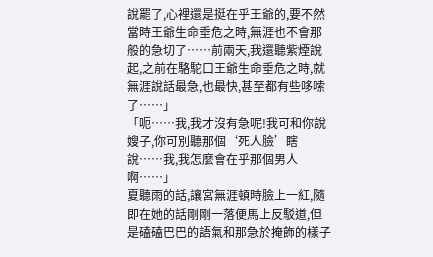說罷了,心裡還是挺在乎王爺的,要不然當時王爺生命垂危之時,無涯也不會那般的急切了……前兩天,我還聽紫煙說起,之前在駱駝口王爺生命垂危之時,就無涯說話最急,也最快,甚至都有些哆嗦了……」
「呃……我,我才沒有急呢!我可和你說嫂子,你可別聽那個‘死人臉’瞎說……我,我怎麼會在乎那個男人啊……」
夏聽雨的話,讓宮無涯頓時臉上一紅,隨即在她的話剛剛一落便馬上反駁道,但是磕磕巴巴的語氣和那急於掩飾的樣子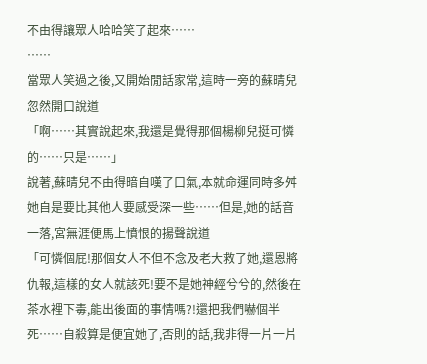不由得讓眾人哈哈笑了起來……
……
當眾人笑過之後,又開始閒話家常,這時一旁的蘇晴兒忽然開口說道
「啊……其實說起來,我還是覺得那個楊柳兒挺可憐的……只是……」
說著,蘇晴兒不由得暗自嘆了口氣,本就命運同時多舛她自是要比其他人要感受深一些……但是,她的話音一落,宮無涯便馬上憤恨的揚聲說道
「可憐個屁!那個女人不但不念及老大救了她,還恩將仇報,這樣的女人就該死!要不是她神經兮兮的,然後在茶水裡下毒,能出後面的事情嗎?!還把我們嚇個半死……自殺算是便宜她了,否則的話,我非得一片一片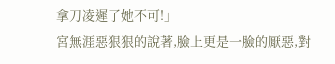拿刀凌遲了她不可!」
宮無涯惡狠狠的說著,臉上更是一臉的厭惡,對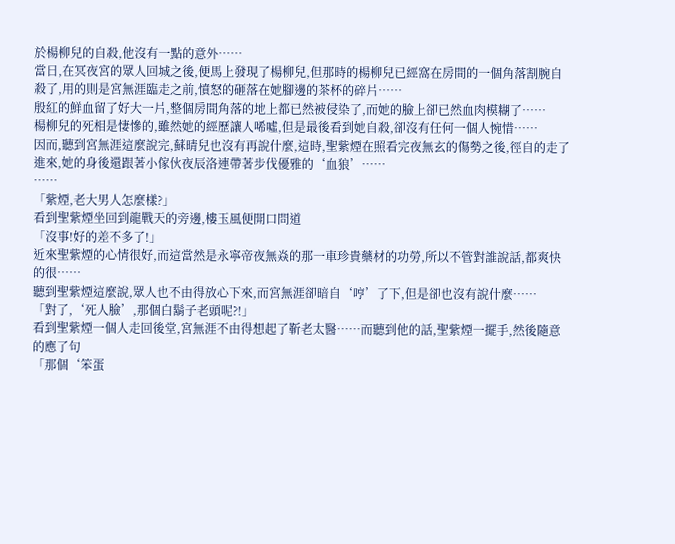於楊柳兒的自殺,他沒有一點的意外……
當日,在冥夜宮的眾人回城之後,便馬上發現了楊柳兒,但那時的楊柳兒已經窩在房間的一個角落割腕自殺了,用的則是宮無涯臨走之前,憤怒的砸落在她腳邊的茶杯的碎片……
殷紅的鮮血留了好大一片,整個房間角落的地上都已然被侵染了,而她的臉上卻已然血肉模糊了……
楊柳兒的死相是悽慘的,雖然她的經歷讓人唏噓,但是最後看到她自殺,卻沒有任何一個人惋惜……
因而,聽到宮無涯這麼說完,蘇晴兒也沒有再說什麼,這時,聖紫煙在照看完夜無玄的傷勢之後,徑自的走了進來,她的身後還跟著小傢伙夜辰洛連帶著步伐優雅的‘血狼’……
……
「紫煙,老大男人怎麼樣?」
看到聖紫煙坐回到龍戰天的旁邊,樓玉風便開口問道
「沒事!好的差不多了!」
近來聖紫煙的心情很好,而這當然是永寧帝夜無焱的那一車珍貴藥材的功勞,所以不管對誰說話,都爽快的很……
聽到聖紫煙這麼說,眾人也不由得放心下來,而宮無涯卻暗自‘哼’了下,但是卻也沒有說什麼……
「對了,‘死人臉’,那個白鬍子老頭呢?!」
看到聖紫煙一個人走回後堂,宮無涯不由得想起了靳老太醫……而聽到他的話,聖紫煙一擺手,然後隨意的應了句
「那個‘笨蛋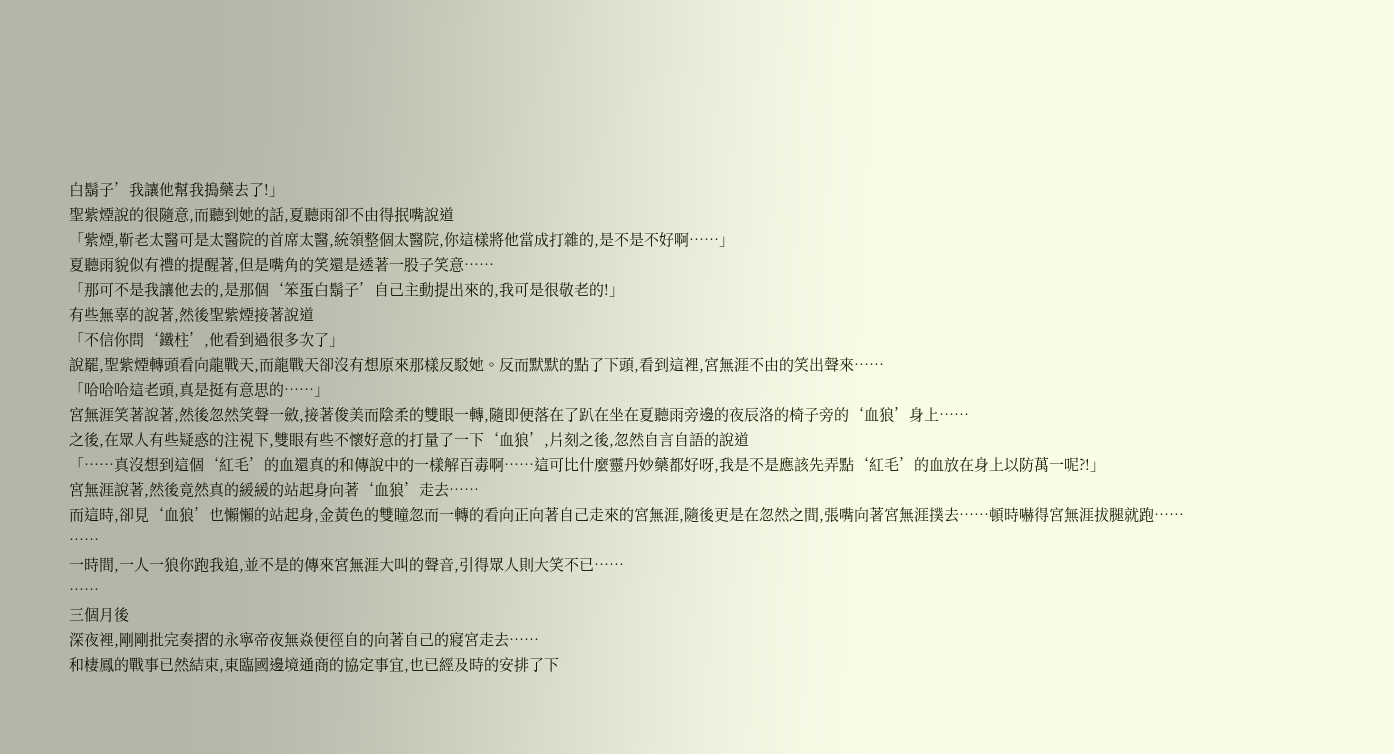白鬍子’我讓他幫我搗藥去了!」
聖紫煙說的很隨意,而聽到她的話,夏聽雨卻不由得抿嘴說道
「紫煙,靳老太醫可是太醫院的首席太醫,統領整個太醫院,你這樣將他當成打雜的,是不是不好啊……」
夏聽雨貌似有禮的提醒著,但是嘴角的笑還是透著一股子笑意……
「那可不是我讓他去的,是那個‘笨蛋白鬍子’自己主動提出來的,我可是很敬老的!」
有些無辜的說著,然後聖紫煙接著說道
「不信你問‘鐵柱’,他看到過很多次了」
說罷,聖紫煙轉頭看向龍戰天,而龍戰天卻沒有想原來那樣反駁她。反而默默的點了下頭,看到這裡,宮無涯不由的笑出聲來……
「哈哈哈這老頭,真是挺有意思的……」
宮無涯笑著說著,然後忽然笑聲一斂,接著俊美而陰柔的雙眼一轉,隨即便落在了趴在坐在夏聽雨旁邊的夜辰洛的椅子旁的‘血狼’身上……
之後,在眾人有些疑惑的注視下,雙眼有些不懷好意的打量了一下‘血狼’,片刻之後,忽然自言自語的說道
「……真沒想到這個‘紅毛’的血還真的和傳說中的一樣解百毒啊……這可比什麼靈丹妙藥都好呀,我是不是應該先弄點‘紅毛’的血放在身上以防萬一呢?!」
宮無涯說著,然後竟然真的緩緩的站起身向著‘血狼’走去……
而這時,卻見‘血狼’也懶懶的站起身,金黃色的雙瞳忽而一轉的看向正向著自己走來的宮無涯,隨後更是在忽然之間,張嘴向著宮無涯撲去……頓時嚇得宮無涯拔腿就跑……
……
一時間,一人一狼你跑我追,並不是的傳來宮無涯大叫的聲音,引得眾人則大笑不已……
……
三個月後
深夜裡,剛剛批完奏摺的永寧帝夜無焱便徑自的向著自己的寢宮走去……
和棲鳳的戰事已然結束,東臨國邊境通商的協定事宜,也已經及時的安排了下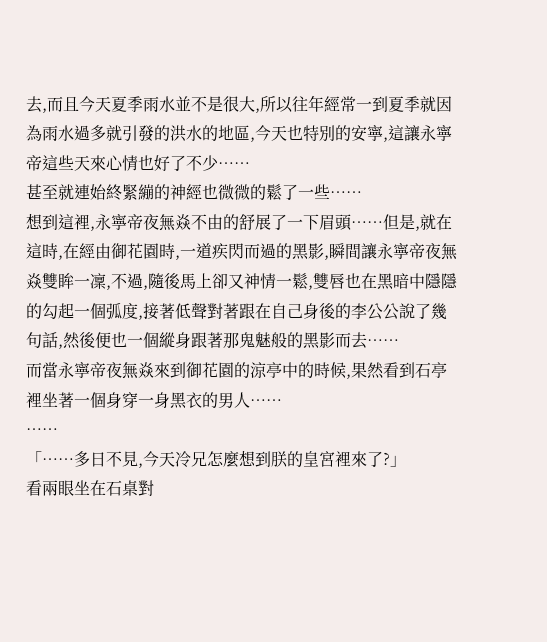去,而且今天夏季雨水並不是很大,所以往年經常一到夏季就因為雨水過多就引發的洪水的地區,今天也特別的安寧,這讓永寧帝這些天來心情也好了不少……
甚至就連始終緊繃的神經也微微的鬆了一些……
想到這裡,永寧帝夜無焱不由的舒展了一下眉頭……但是,就在這時,在經由御花園時,一道疾閃而過的黑影,瞬間讓永寧帝夜無焱雙眸一凜,不過,隨後馬上卻又神情一鬆,雙唇也在黑暗中隱隱的勾起一個弧度,接著低聲對著跟在自己身後的李公公說了幾句話,然後便也一個縱身跟著那鬼魅般的黑影而去……
而當永寧帝夜無焱來到御花園的涼亭中的時候,果然看到石亭裡坐著一個身穿一身黑衣的男人……
……
「……多日不見,今天冷兄怎麼想到朕的皇宮裡來了?」
看兩眼坐在石桌對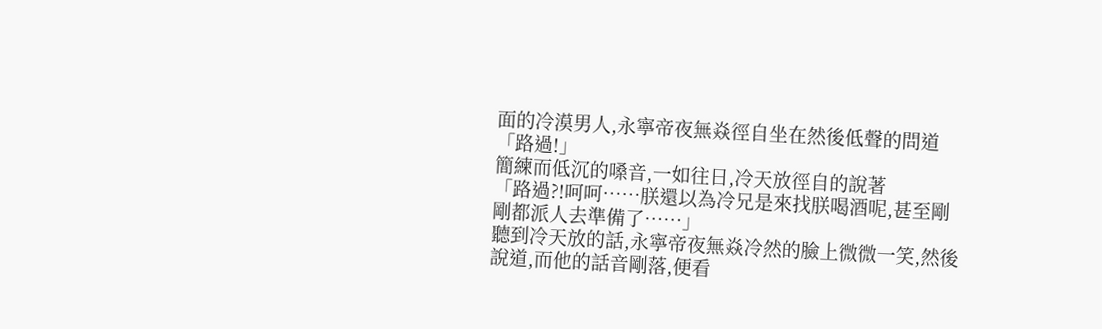面的冷漠男人,永寧帝夜無焱徑自坐在然後低聲的問道
「路過!」
簡練而低沉的嗓音,一如往日,冷天放徑自的說著
「路過?!呵呵……朕還以為冷兄是來找朕喝酒呢,甚至剛剛都派人去準備了……」
聽到冷天放的話,永寧帝夜無焱冷然的臉上微微一笑,然後說道,而他的話音剛落,便看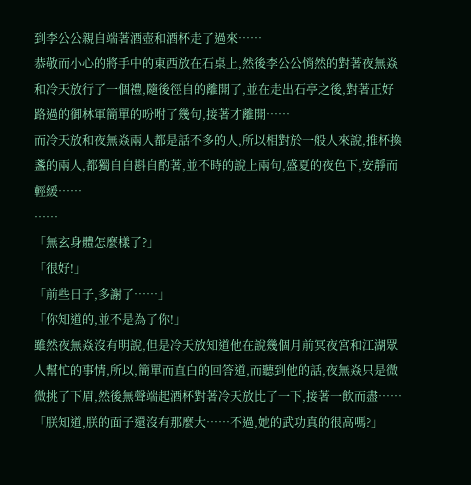到李公公親自端著酒壺和酒杯走了過來……
恭敬而小心的將手中的東西放在石桌上,然後李公公悄然的對著夜無焱和冷天放行了一個禮,隨後徑自的離開了,並在走出石亭之後,對著正好路過的御林軍簡單的吩咐了幾句,接著才離開……
而冷天放和夜無焱兩人都是話不多的人,所以相對於一般人來說,推杯換盞的兩人,都獨自自斟自酌著,並不時的說上兩句,盛夏的夜色下,安靜而輕緩……
……
「無玄身體怎麼樣了?」
「很好!」
「前些日子,多謝了……」
「你知道的,並不是為了你!」
雖然夜無焱沒有明說,但是冷天放知道他在說幾個月前冥夜宮和江湖眾人幫忙的事情,所以,簡單而直白的回答道,而聽到他的話,夜無焱只是微微挑了下眉,然後無聲端起酒杯對著冷天放比了一下,接著一飲而盡……
「朕知道,朕的面子還沒有那麼大……不過,她的武功真的很高嗎?」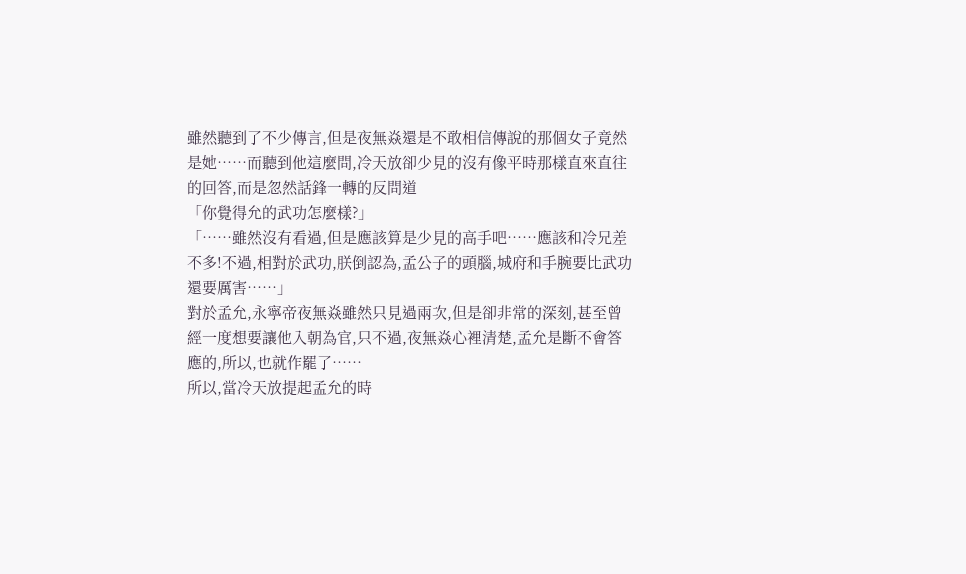雖然聽到了不少傳言,但是夜無焱還是不敢相信傳說的那個女子竟然是她……而聽到他這麼問,冷天放卻少見的沒有像平時那樣直來直往的回答,而是忽然話鋒一轉的反問道
「你覺得允的武功怎麼樣?」
「……雖然沒有看過,但是應該算是少見的高手吧……應該和冷兄差不多!不過,相對於武功,朕倒認為,孟公子的頭腦,城府和手腕要比武功還要厲害……」
對於孟允,永寧帝夜無焱雖然只見過兩次,但是卻非常的深刻,甚至曾經一度想要讓他入朝為官,只不過,夜無焱心裡清楚,孟允是斷不會答應的,所以,也就作罷了……
所以,當冷天放提起孟允的時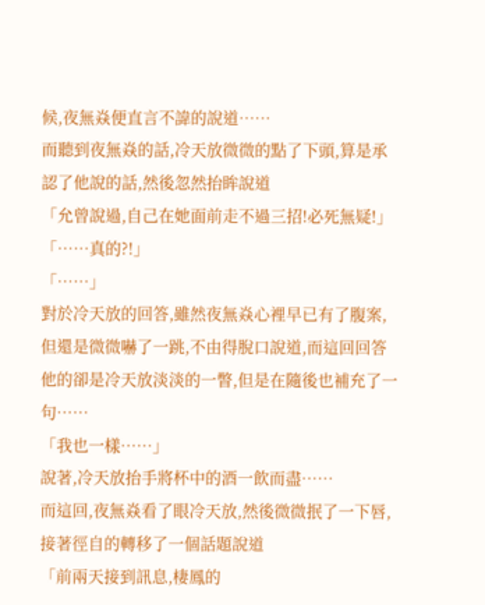候,夜無焱便直言不諱的說道……
而聽到夜無焱的話,冷天放微微的點了下頭,算是承認了他說的話,然後忽然抬眸說道
「允曾說過,自己在她面前走不過三招!必死無疑!」
「……真的?!」
「……」
對於冷天放的回答,雖然夜無焱心裡早已有了腹案,但還是微微嚇了一跳,不由得脫口說道,而這回回答他的卻是冷天放淡淡的一瞥,但是在隨後也補充了一句……
「我也一樣……」
說著,冷天放抬手將杯中的酒一飲而盡……
而這回,夜無焱看了眼冷天放,然後微微抿了一下唇,接著徑自的轉移了一個話題說道
「前兩天接到訊息,棲鳳的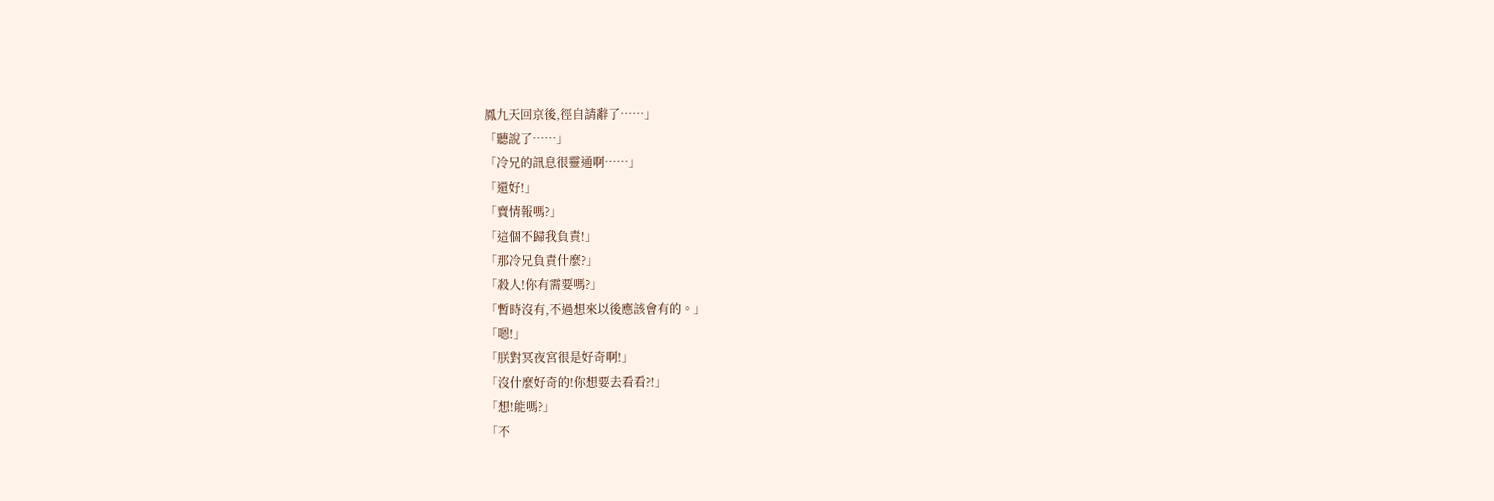鳳九天回京後,徑自請辭了……」
「聽說了……」
「冷兄的訊息很靈通啊……」
「還好!」
「賣情報嗎?」
「這個不歸我負責!」
「那冷兄負責什麼?」
「殺人!你有需要嗎?」
「暫時沒有,不過想來以後應該會有的。」
「嗯!」
「朕對冥夜宮很是好奇啊!」
「沒什麼好奇的!你想要去看看?!」
「想!能嗎?」
「不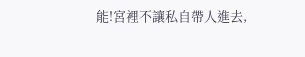能!宮裡不讓私自帶人進去,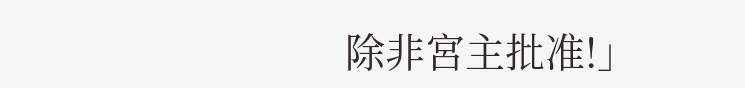除非宮主批准!」